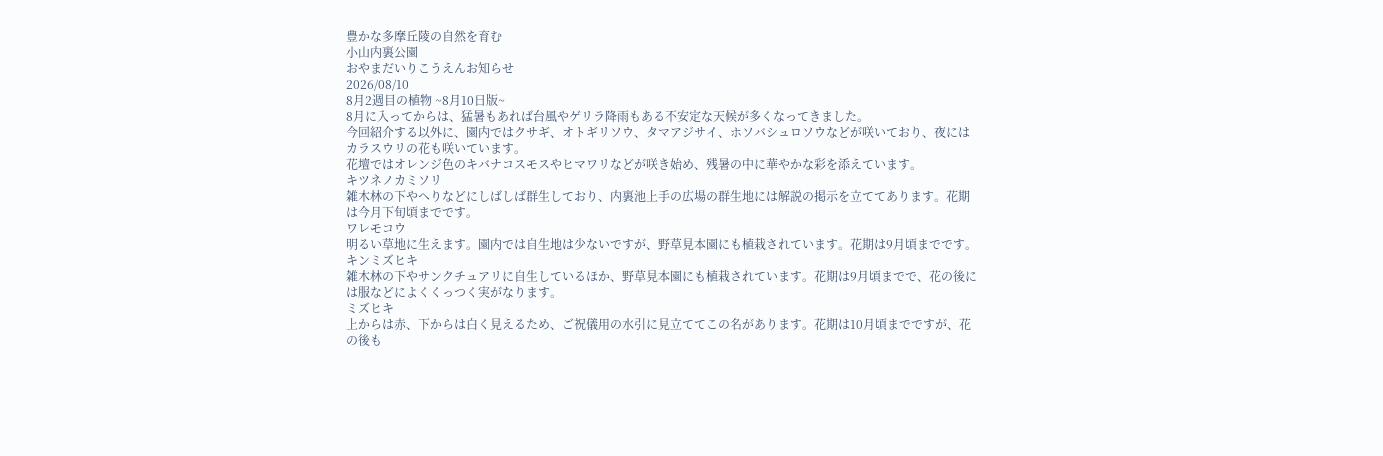豊かな多摩丘陵の自然を育む
小山内裏公園
おやまだいりこうえんお知らせ
2026/08/10
8月2週目の植物 ~8月10日版~
8月に入ってからは、猛暑もあれば台風やゲリラ降雨もある不安定な天候が多くなってきました。
今回紹介する以外に、園内ではクサギ、オトギリソウ、タマアジサイ、ホソバシュロソウなどが咲いており、夜にはカラスウリの花も咲いています。
花壇ではオレンジ色のキバナコスモスやヒマワリなどが咲き始め、残暑の中に華やかな彩を添えています。
キツネノカミソリ
雑木林の下やへりなどにしばしば群生しており、内裏池上手の広場の群生地には解説の掲示を立ててあります。花期は今月下旬頃までです。
ワレモコウ
明るい草地に生えます。園内では自生地は少ないですが、野草見本園にも植栽されています。花期は9月頃までです。
キンミズヒキ
雑木林の下やサンクチュアリに自生しているほか、野草見本園にも植栽されています。花期は9月頃までで、花の後には服などによくくっつく実がなります。
ミズヒキ
上からは赤、下からは白く見えるため、ご祝儀用の水引に見立ててこの名があります。花期は10月頃までですが、花の後も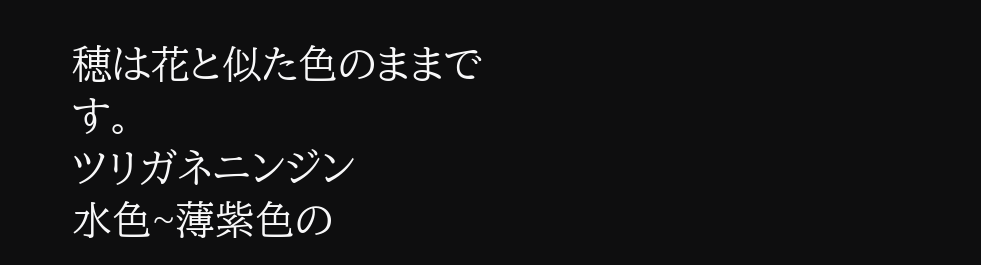穂は花と似た色のままです。
ツリガネニンジン
水色~薄紫色の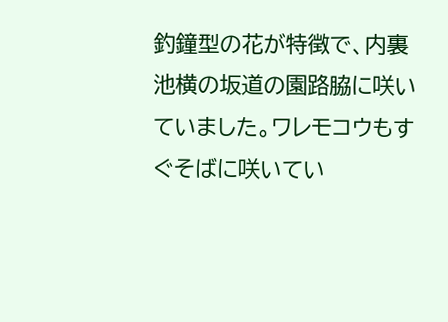釣鐘型の花が特徴で、内裏池横の坂道の園路脇に咲いていました。ワレモコウもすぐそばに咲いてい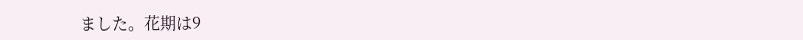ました。花期は9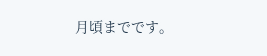月頃までです。